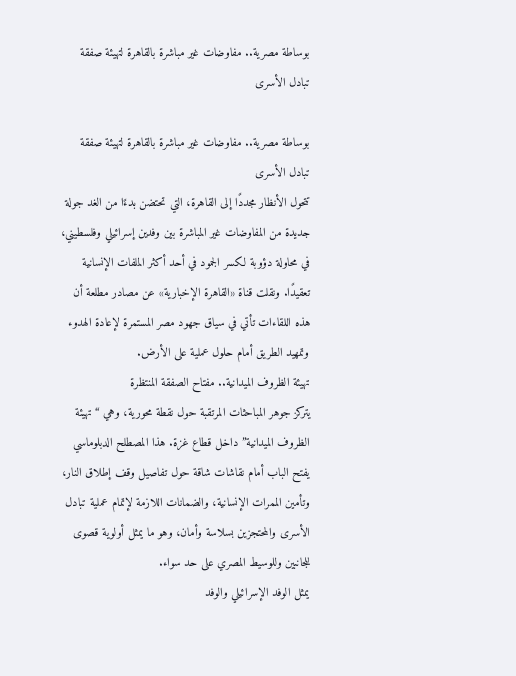بوساطة مصرية.. مفاوضات غير مباشرة بالقاهرة لتهيئة صفقة تبادل الأسرى

بوساطة مصرية.. مفاوضات غير مباشرة بالقاهرة لتهيئة صفقة تبادل الأسرى
تتحول الأنظار مجددًا إلى القاهرة، التي تحتضن بدءًا من الغد جولة جديدة من المفاوضات غير المباشرة بين وفدين إسرائيلي وفلسطيني، في محاولة دؤوبة لكسر الجمود في أحد أكثر الملفات الإنسانية تعقيدًا. ونقلت قناة «القاهرة الإخبارية» عن مصادر مطلعة أن هذه اللقاءات تأتي في سياق جهود مصر المستمرة لإعادة الهدوء وتمهيد الطريق أمام حلول عملية على الأرض.
تهيئة الظروف الميدانية.. مفتاح الصفقة المنتظرة
يتركز جوهر المباحثات المرتقبة حول نقطة محورية، وهي “تهيئة الظروف الميدانية” داخل قطاع غزة. هذا المصطلح الدبلوماسي يفتح الباب أمام نقاشات شاقة حول تفاصيل وقف إطلاق النار، وتأمين الممرات الإنسانية، والضمانات اللازمة لإتمام عملية تبادل الأسرى والمحتجزين بسلاسة وأمان، وهو ما يمثل أولوية قصوى للجانبين وللوسيط المصري على حد سواء.
يمثل الوفد الإسرائيلي والوفد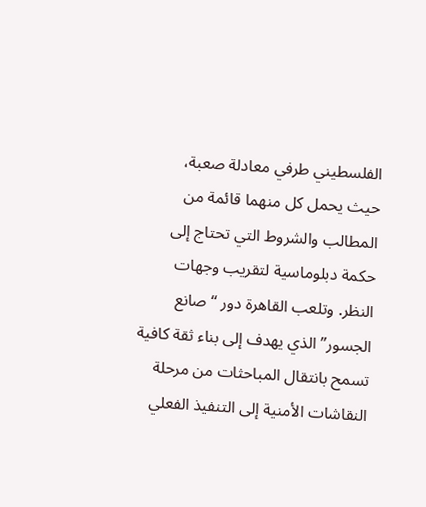الفلسطيني طرفي معادلة صعبة، حيث يحمل كل منهما قائمة من المطالب والشروط التي تحتاج إلى حكمة دبلوماسية لتقريب وجهات النظر. وتلعب القاهرة دور “صانع الجسور” الذي يهدف إلى بناء ثقة كافية تسمح بانتقال المباحثات من مرحلة النقاشات الأمنية إلى التنفيذ الفعلي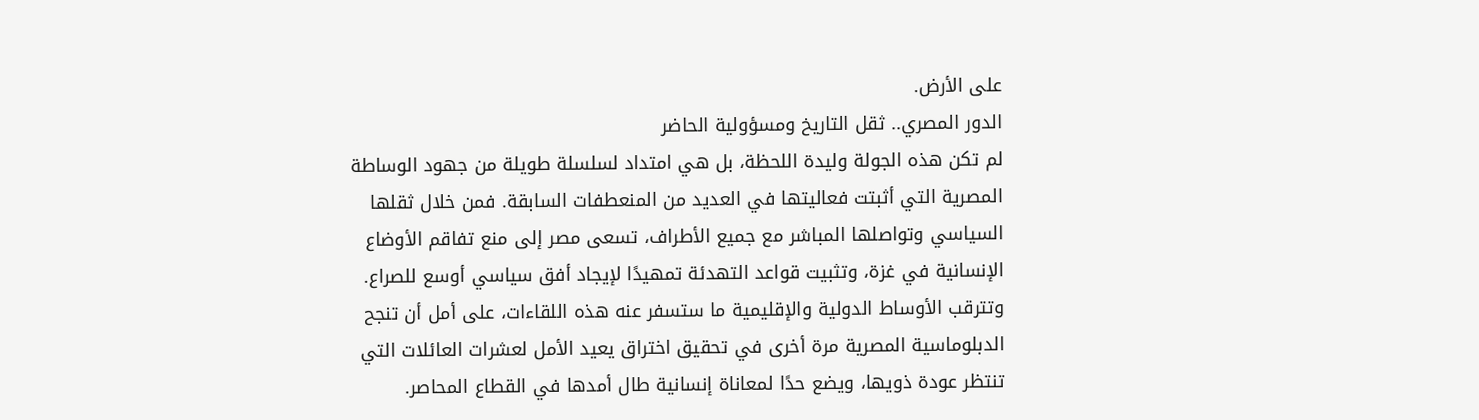على الأرض.
الدور المصري.. ثقل التاريخ ومسؤولية الحاضر
لم تكن هذه الجولة وليدة اللحظة، بل هي امتداد لسلسلة طويلة من جهود الوساطة المصرية التي أثبتت فعاليتها في العديد من المنعطفات السابقة. فمن خلال ثقلها السياسي وتواصلها المباشر مع جميع الأطراف، تسعى مصر إلى منع تفاقم الأوضاع الإنسانية في غزة، وتثبيت قواعد التهدئة تمهيدًا لإيجاد أفق سياسي أوسع للصراع.
وتترقب الأوساط الدولية والإقليمية ما ستسفر عنه هذه اللقاءات، على أمل أن تنجح الدبلوماسية المصرية مرة أخرى في تحقيق اختراق يعيد الأمل لعشرات العائلات التي تنتظر عودة ذويها، ويضع حدًا لمعاناة إنسانية طال أمدها في القطاع المحاصر.